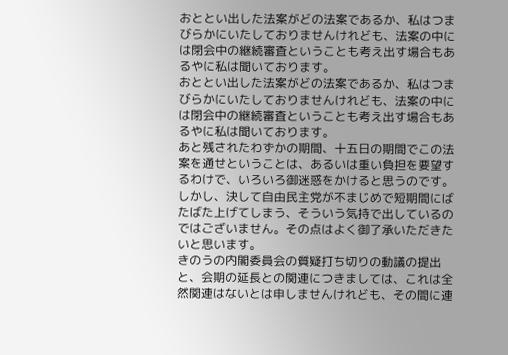おととい出した法案がどの法案であるか、私はつまびらかにいたしておりませんけれども、法案の中には閉会中の継続審査ということも考え出す場合もあるやに私は聞いております。
おととい出した法案がどの法案であるか、私はつまびらかにいたしておりませんけれども、法案の中には閉会中の継続審査ということも考え出す場合もあるやに私は聞いております。
あと残されたわずかの期間、十五日の期間でこの法案を通せということは、あるいは重い負担を要望するわけで、いろいろ御迷惑をかけると思うのです。しかし、決して自由民主党が不まじめで短期間にばたばた上げてしまう、そういう気持で出しているのではございません。その点はよく御了承いただきたいと思います。
きのうの内閣委員会の質疑打ち切りの動議の提出と、会期の延長との関連につきましては、これは全然関連はないとは申しませんけれども、その間に連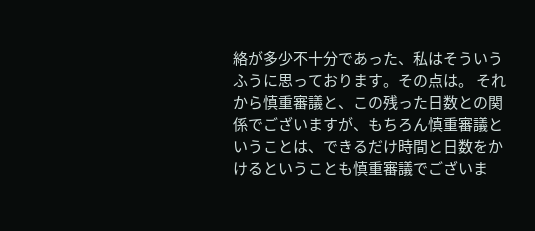絡が多少不十分であった、私はそういうふうに思っております。その点は。 それから慎重審議と、この残った日数との関係でございますが、もちろん慎重審議ということは、できるだけ時間と日数をかけるということも慎重審議でございま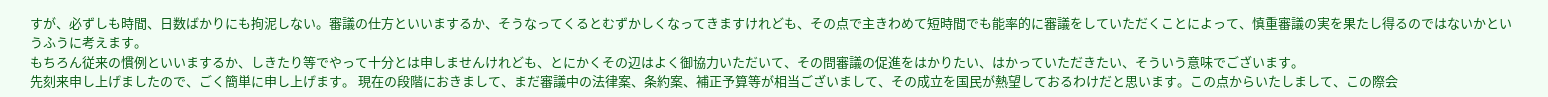すが、必ずしも時間、日数ばかりにも拘泥しない。審議の仕方といいまするか、そうなってくるとむずかしくなってきますけれども、その点で主きわめて短時間でも能率的に審議をしていただくことによって、慎重審議の実を果たし得るのではないかというふうに考えます。
もちろん従来の慣例といいまするか、しきたり等でやって十分とは申しませんけれども、とにかくその辺はよく御協力いただいて、その問審議の促進をはかりたい、はかっていただきたい、そういう意味でございます。
先刻来申し上げましたので、ごく簡単に申し上げます。 現在の段階におきまして、まだ審議中の法律案、条約案、補正予算等が相当ございまして、その成立を国民が熱望しておるわけだと思います。この点からいたしまして、この際会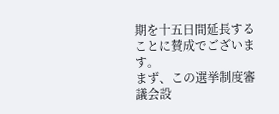期を十五日間延長することに賛成でございます。
まず、この選挙制度審議会設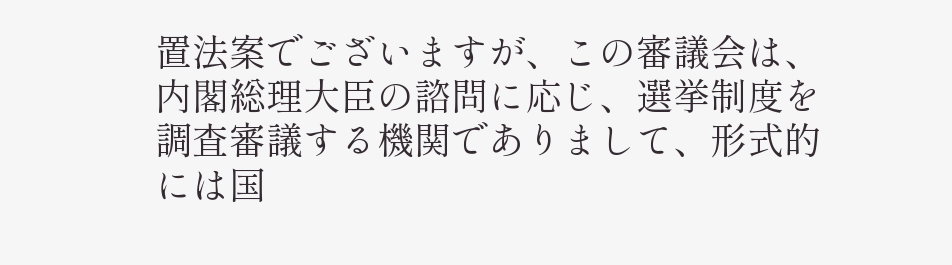置法案でございますが、この審議会は、内閣総理大臣の諮問に応じ、選挙制度を調査審議する機関でありまして、形式的には国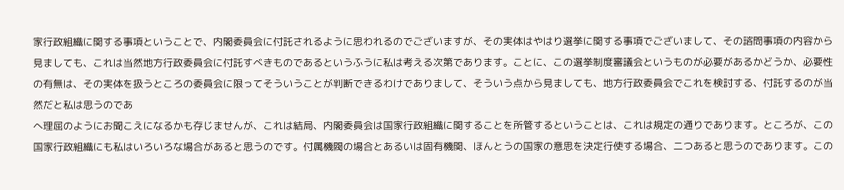家行政組織に関する事項ということで、内閣委員会に付託されるように思われるのでございますが、その実体はやはり選挙に関する事項でございまして、その諮問事項の内容から見ましても、これは当然地方行政委員会に付託すべきものであるというふうに私は考える次第であります。ことに、この選挙制度審議会というものが必要があるかどうか、必要性の有無は、その実体を扱うところの委員会に限ってそういうことが判断できるわけでありまして、そういう点から見ましても、地方行政委員会でこれを検討する、付託するのが当然だと私は思うのであ
へ理屈のようにお聞こえになるかも存じませんが、これは結局、内閣委員会は国家行政組織に関することを所管するということは、これは規定の通りであります。ところが、この国家行政組織にも私はいろいろな場合があると思うのです。付属機閥の場合とあるいは固有機関、ほんとうの国家の意思を決定行使する場合、二つあると思うのであります。この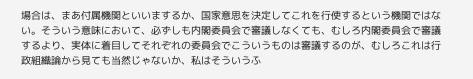場合は、まあ付属機関といいまするか、国家意思を決定してこれを行使するという機関ではない。そういう意味において、必ずしも内閣委員会で審議しなくても、むしろ内閣委員会で審議するより、実体に着目してそれぞれの委員会でこういうものは審議するのが、むしろこれは行政組織論から見ても当然じゃないか、私はそういうふ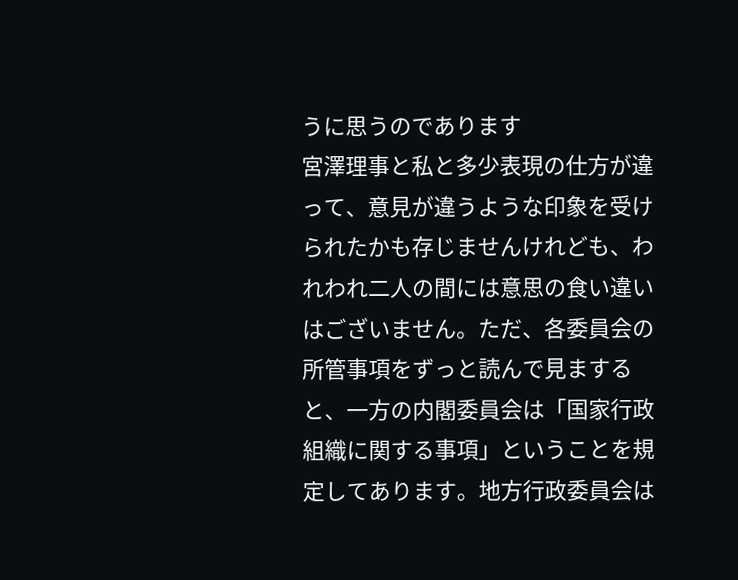うに思うのであります
宮澤理事と私と多少表現の仕方が違って、意見が違うような印象を受けられたかも存じませんけれども、われわれ二人の間には意思の食い違いはございません。ただ、各委員会の所管事項をずっと読んで見ますると、一方の内閣委員会は「国家行政組織に関する事項」ということを規定してあります。地方行政委員会は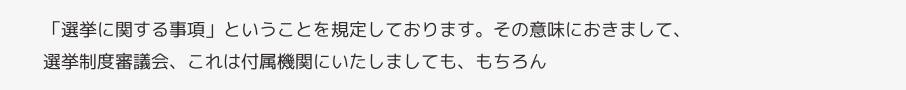「選挙に関する事項」ということを規定しております。その意味におきまして、選挙制度審議会、これは付属機関にいたしましても、もちろん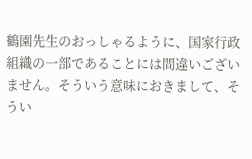鶴園先生のおっしゃるように、国家行政組織の一部であることには間違いございません。そういう意味におきまして、そうい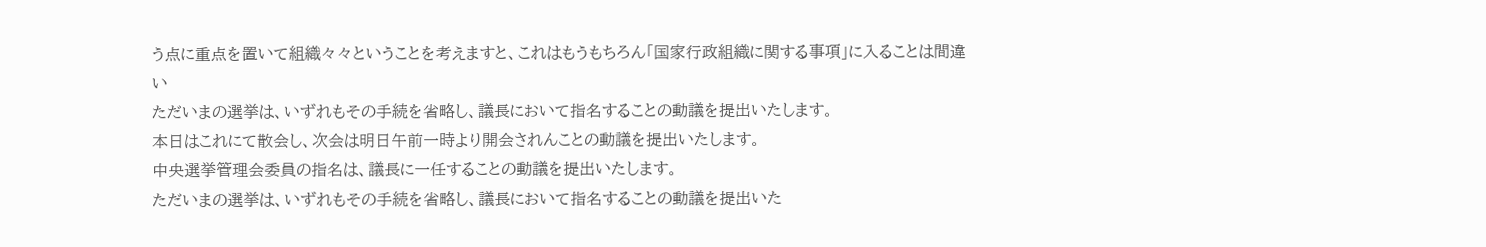う点に重点を置いて組織々々ということを考えますと、これはもうもちろん「国家行政組織に関する事項」に入ることは間違い
ただいまの選挙は、いずれもその手続を省略し、議長において指名することの動議を提出いたします。
本日はこれにて散会し、次会は明日午前一時より開会されんことの動議を提出いたします。
中央選挙管理会委員の指名は、議長に一任することの動議を提出いたします。
ただいまの選挙は、いずれもその手続を省略し、議長において指名することの動議を提出いた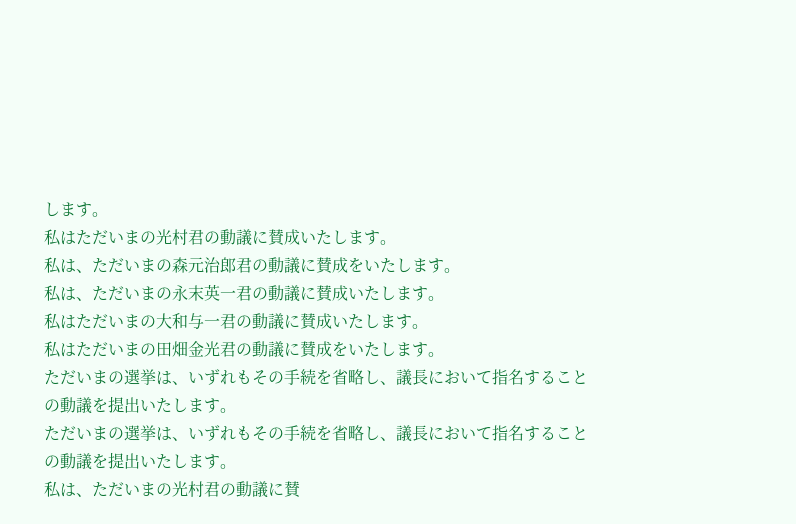します。
私はただいまの光村君の動議に賛成いたします。
私は、ただいまの森元治郎君の動議に賛成をいたします。
私は、ただいまの永末英一君の動議に賛成いたします。
私はただいまの大和与一君の動議に賛成いたします。
私はただいまの田畑金光君の動議に賛成をいたします。
ただいまの選挙は、いずれもその手続を省略し、議長において指名することの動議を提出いたします。
ただいまの選挙は、いずれもその手続を省略し、議長において指名することの動議を提出いたします。
私は、ただいまの光村君の動議に賛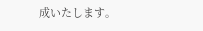成いたします。